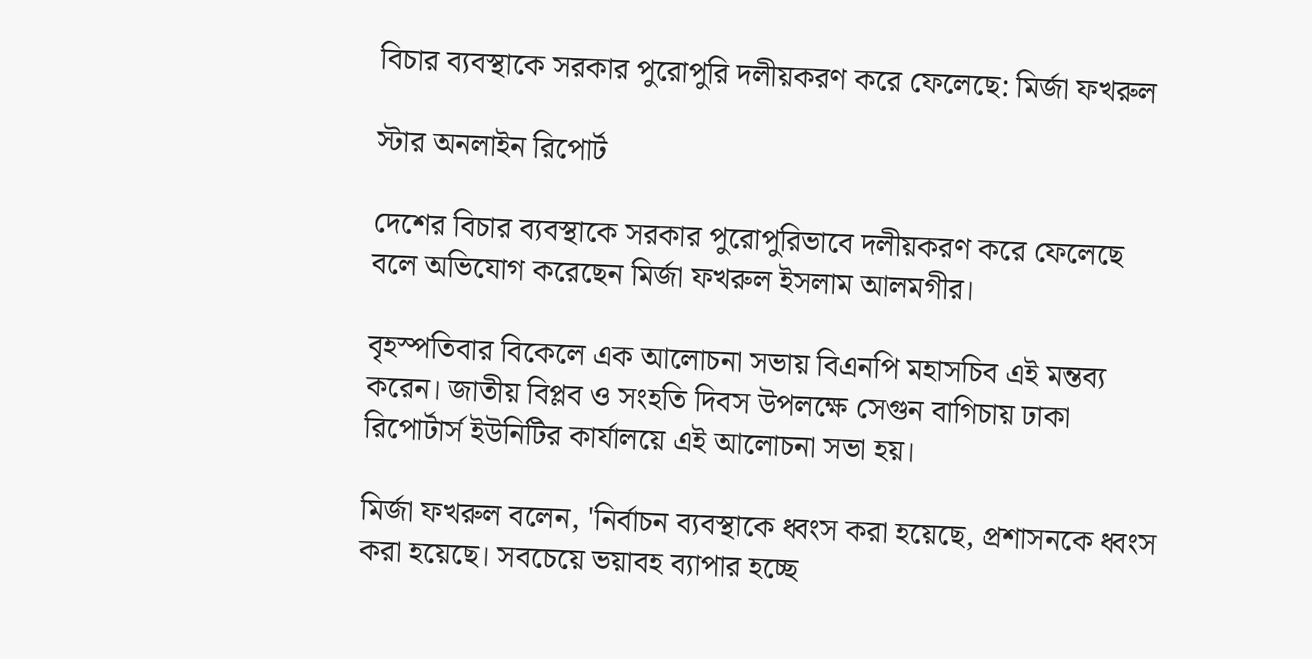বিচার ব্যবস্থাকে সরকার পুরোপুরি দলীয়করণ করে ফেলেছে: মির্জা ফখরুল

স্টার অনলাইন রিপোর্ট

দেশের বিচার ব্যবস্থাকে সরকার পুরোপুরিভাবে দলীয়করণ করে ফেলেছে বলে অভিযোগ করেছেন মির্জা ফখরুল ইসলাম আলমগীর।

বৃহস্পতিবার বিকেলে এক আলোচনা সভায় বিএনপি মহাসচিব এই মন্তব্য করেন। জাতীয় বিপ্লব ও সংহতি দিবস উপলক্ষে সেগুন বাগিচায় ঢাকা রিপোর্টার্স ইউনিটির কার্যালয়ে এই আলোচনা সভা হয়।

মির্জা ফখরুল বলেন, 'নির্বাচন ব্যবস্থাকে ধ্বংস করা হয়েছে, প্রশাসনকে ধ্বংস করা হয়েছে। সবচেয়ে ভয়াবহ ব্যাপার হচ্ছে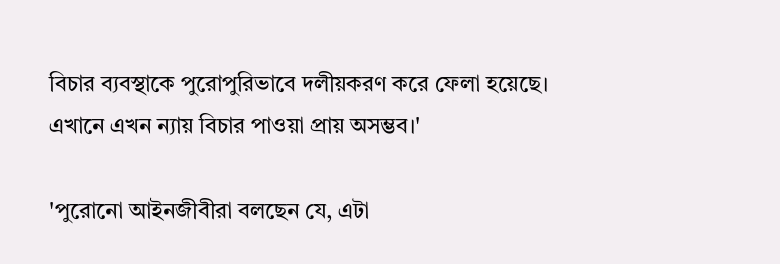বিচার ব্যবস্থাকে পুরোপুরিভাবে দলীয়করণ করে ফেলা হয়েছে। এখানে এখন ন্যায় বিচার পাওয়া প্রায় অসম্ভব।'

'পুরোনো আইনজীবীরা বলছেন যে, এটা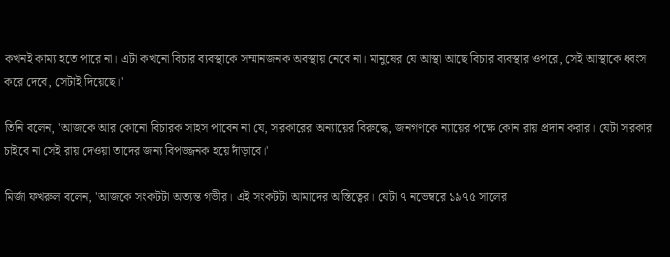কখনই কাম্য হতে পারে না। এটা কখনো বিচার ব্যবস্থাকে সম্মানজনক অবস্থায় নেবে না। মানুষের যে আস্থা আছে বিচার ব্যবস্থার ওপরে, সেই আস্থাকে ধ্বংস করে দেবে, সেটাই দিয়েছে।'

তিনি বলেন, 'আজকে আর কোনো বিচারক সাহস পাবেন না যে, সরকারের অন্যায়ের বিরুদ্ধে, জনগণকে ন্যায়ের পক্ষে কোন রায় প্রদান করার। যেটা সরকার চাইবে না সেই রায় দেওয়া তাদের জন্য বিপজ্জনক হয়ে দাঁড়াবে।'

মির্জা ফখরুল বলেন, 'আজকে সংকটটা অত্যন্ত গভীর। এই সংকটটা আমাদের অস্তিত্বের। যেটা ৭ নভেম্বরে ১৯৭৫ সালের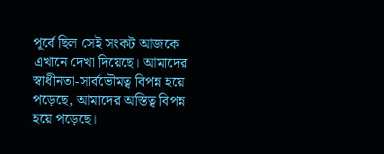পূর্বে ছিল সেই সংকট আজকে এখানে দেখা দিয়েছে। আমাদের স্বাধীনতা-সার্বভৌমত্ব বিপন্ন হয়ে পড়েছে, আমাদের অস্তিত্ব বিপন্ন হয়ে পড়েছে।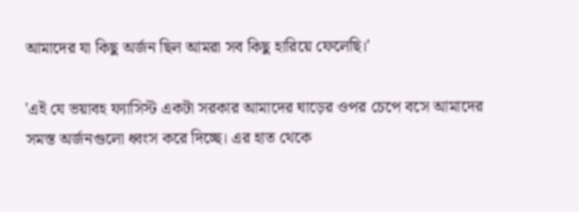আমাদের যা কিছু অর্জন ছিল আমরা সব কিছু হারিয়ে ফেলেছি।'

'এই যে ভয়াবহ ফ্যাসিস্ট একটা সরকার আমাদের ঘাড়ের ওপর চেপে বসে আমাদের সমস্ত অর্জনগুলো ধ্বংস করে দিচ্ছে। এর হাত থেকে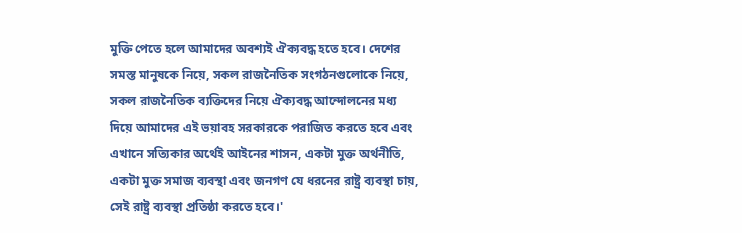মুক্তি পেতে হলে আমাদের অবশ্যই ঐক্যবদ্ধ হতে হবে। দেশের সমস্ত মানুষকে নিয়ে, সকল রাজনৈতিক সংগঠনগুলোকে নিয়ে, সকল রাজনৈতিক ব্যক্তিদের নিয়ে ঐক্যবদ্ধ আন্দোলনের মধ্য দিয়ে আমাদের এই ভয়াবহ সরকারকে পরাজিত করতে হবে এবং এখানে সত্যিকার অর্থেই আইনের শাসন, একটা মুক্ত অর্থনীতি, একটা মুক্ত সমাজ ব্যবস্থা এবং জনগণ যে ধরনের রাষ্ট্র ব্যবস্থা চায়, সেই রাষ্ট্র ব্যবস্থা প্রতিষ্ঠা করতে হবে।'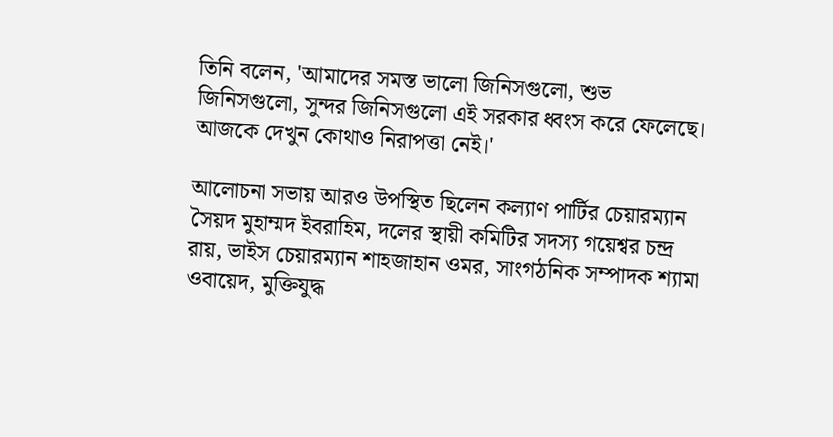তিনি বলেন, 'আমাদের সমস্ত ভালো জিনিসগুলো, শুভ জিনিসগুলো, সুন্দর জিনিসগুলো এই সরকার ধ্বংস করে ফেলেছে। আজকে দেখুন কোথাও নিরাপত্তা নেই।'

আলোচনা সভায় আরও উপস্থিত ছিলেন কল্যাণ পার্টির চেয়ারম্যান সৈয়দ মুহাম্মদ ইবরাহিম, দলের স্থায়ী কমিটির সদস্য গয়েশ্বর চন্দ্র রায়, ভাইস চেয়ারম্যান শাহজাহান ওমর, সাংগঠনিক সম্পাদক শ্যামা ওবায়েদ, মুক্তিযুদ্ধ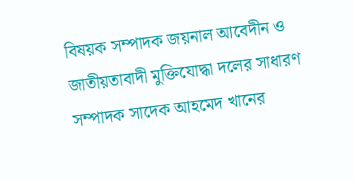বিষয়ক সম্পাদক জয়নাল আবেদীন ও জাতীয়তাবাদী মুক্তিযোদ্ধা দলের সাধারণ সম্পাদক সাদেক আহমেদ খানের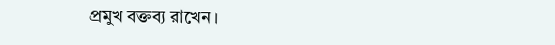প্রমুখ বক্তব্য রাখেন।